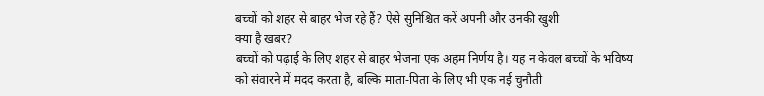बच्चों को शहर से बाहर भेज रहे हैं? ऐसे सुनिश्चित करें अपनी और उनकी खुशी
क्या है खबर?
बच्चों को पढ़ाई के लिए शहर से बाहर भेजना एक अहम निर्णय है। यह न केवल बच्चों के भविष्य को संवारने में मदद करता है, बल्कि माता-पिता के लिए भी एक नई चुनौती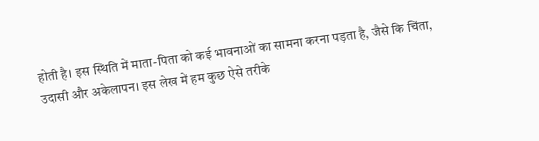होती है। इस स्थिति में माता-पिता को कई भावनाओं का सामना करना पड़ता है, जैसे कि चिंता, उदासी और अकेलापन। इस लेख में हम कुछ ऐसे तरीके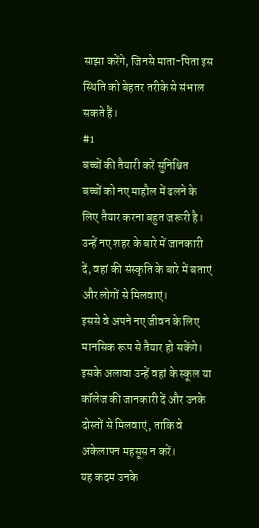साझा करेंगे, जिनसे माता-पिता इस स्थिति को बेहतर तरीके से संभाल सकते हैं।
#1
बच्चों की तैयारी करें सुनिश्चित
बच्चों को नए माहौल में ढलने के लिए तैयार करना बहुत जरूरी है। उन्हें नए शहर के बारे में जानकारी दें, वहां की संस्कृति के बारे में बताएं और लोगों से मिलवाएं।
इससे वे अपने नए जीवन के लिए मानसिक रूप से तैयार हो सकेंगे। इसके अलावा उन्हें वहां के स्कूल या कॉलेज की जानकारी दें और उनके दोस्तों से मिलवाएं, ताकि वे अकेलापन महसूस न करें।
यह कदम उनके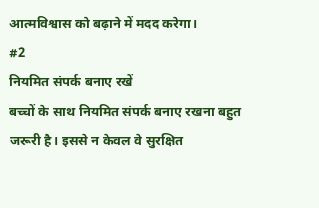आत्मविश्वास को बढ़ाने में मदद करेगा।
#2
नियमित संपर्क बनाए रखें
बच्चों के साथ नियमित संपर्क बनाए रखना बहुत जरूरी है। इससे न केवल वे सुरक्षित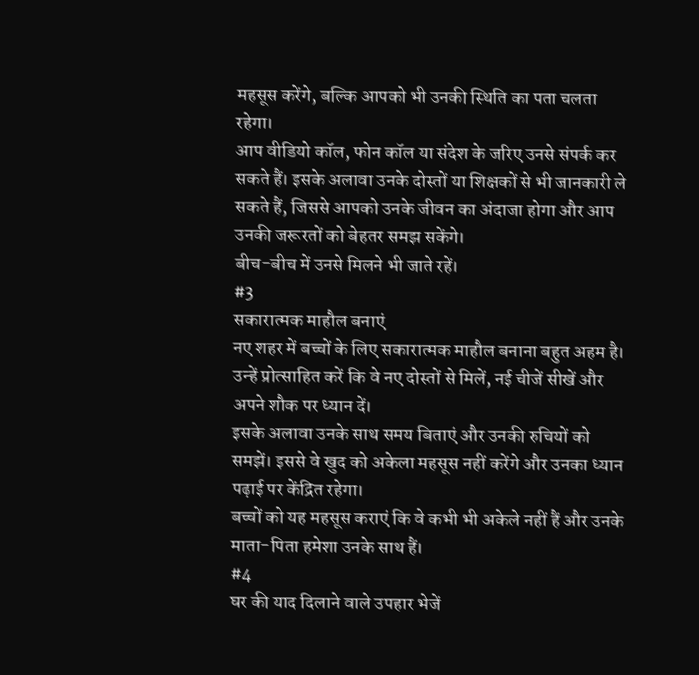महसूस करेंगे, बल्कि आपको भी उनकी स्थिति का पता चलता रहेगा।
आप वीडियो कॉल, फोन कॉल या संदेश के जरिए उनसे संपर्क कर सकते हैं। इसके अलावा उनके दोस्तों या शिक्षकों से भी जानकारी ले सकते हैं, जिससे आपको उनके जीवन का अंदाजा होगा और आप उनकी जरूरतों को बेहतर समझ सकेंगे।
बीच-बीच में उनसे मिलने भी जाते रहें।
#3
सकारात्मक माहौल बनाएं
नए शहर में बच्चों के लिए सकारात्मक माहौल बनाना बहुत अहम है। उन्हें प्रोत्साहित करें कि वे नए दोस्तों से मिलें, नई चीजें सीखें और अपने शौक पर ध्यान दें।
इसके अलावा उनके साथ समय बिताएं और उनकी रुचियों को समझें। इससे वे खुद को अकेला महसूस नहीं करेंगे और उनका ध्यान पढ़ाई पर केंद्रित रहेगा।
बच्चों को यह महसूस कराएं कि वे कभी भी अकेले नहीं हैं और उनके माता-पिता हमेशा उनके साथ हैं।
#4
घर की याद दिलाने वाले उपहार भेजें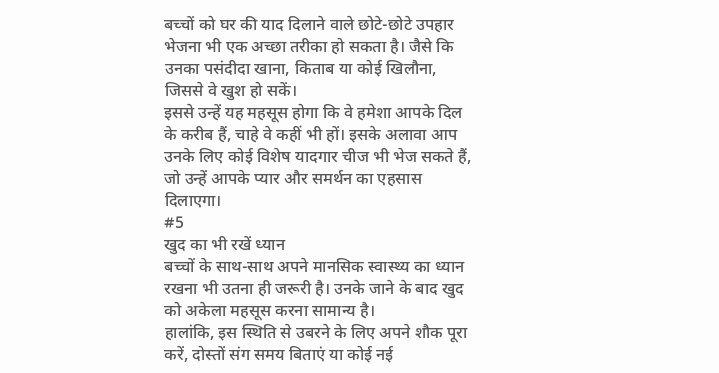बच्चों को घर की याद दिलाने वाले छोटे-छोटे उपहार भेजना भी एक अच्छा तरीका हो सकता है। जैसे कि उनका पसंदीदा खाना, किताब या कोई खिलौना, जिससे वे खुश हो सकें।
इससे उन्हें यह महसूस होगा कि वे हमेशा आपके दिल के करीब हैं, चाहे वे कहीं भी हों। इसके अलावा आप उनके लिए कोई विशेष यादगार चीज भी भेज सकते हैं, जो उन्हें आपके प्यार और समर्थन का एहसास दिलाएगा।
#5
खुद का भी रखें ध्यान
बच्चों के साथ-साथ अपने मानसिक स्वास्थ्य का ध्यान रखना भी उतना ही जरूरी है। उनके जाने के बाद खुद को अकेला महसूस करना सामान्य है।
हालांकि, इस स्थिति से उबरने के लिए अपने शौक पूरा करें, दोस्तों संग समय बिताएं या कोई नई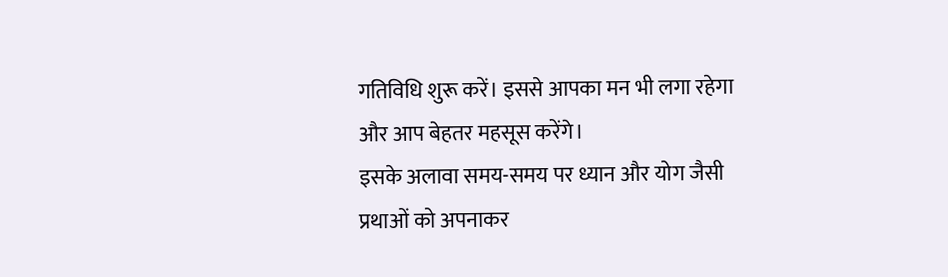गतिविधि शुरू करें। इससे आपका मन भी लगा रहेगा और आप बेहतर महसूस करेंगे।
इसके अलावा समय-समय पर ध्यान और योग जैसी प्रथाओं को अपनाकर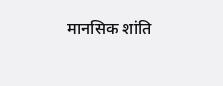मानसिक शांति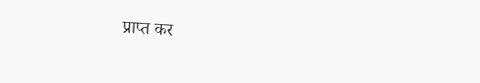प्राप्त कर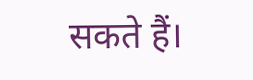सकते हैं।